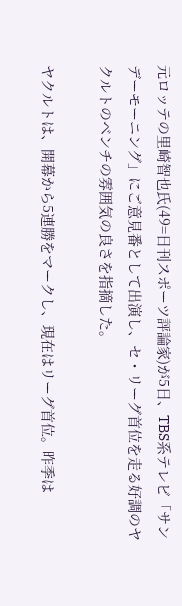元ロッテの里崎智也氏(49=日刊スポーツ評論家)が5日、TBS系テレビ「サンデーモーニング」にご意見番として出演し、セ・リーグ首位を走る好調のヤクルトのベンチの雰囲気の良さを指摘した。

ヤクルトは、開幕から5連勝をマークし、現在はリーグ首位。昨季は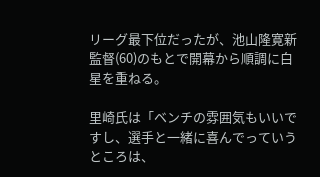リーグ最下位だったが、池山隆寛新監督(60)のもとで開幕から順調に白星を重ねる。

里崎氏は「ベンチの雰囲気もいいですし、選手と一緒に喜んでっていうところは、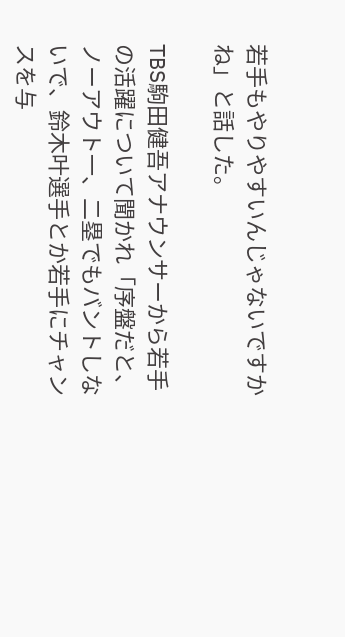若手もやりやすいんじゃないですかね」と話した。

TBS駒田健吾アナウンサーから若手の活躍について聞かれ「序盤だと、ノーアウト一、二塁でもバントしないで、鈴木叶選手とか若手にチャンスを与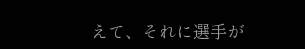えて、それに選手が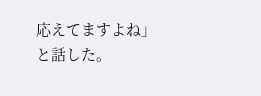応えてますよね」と話した。